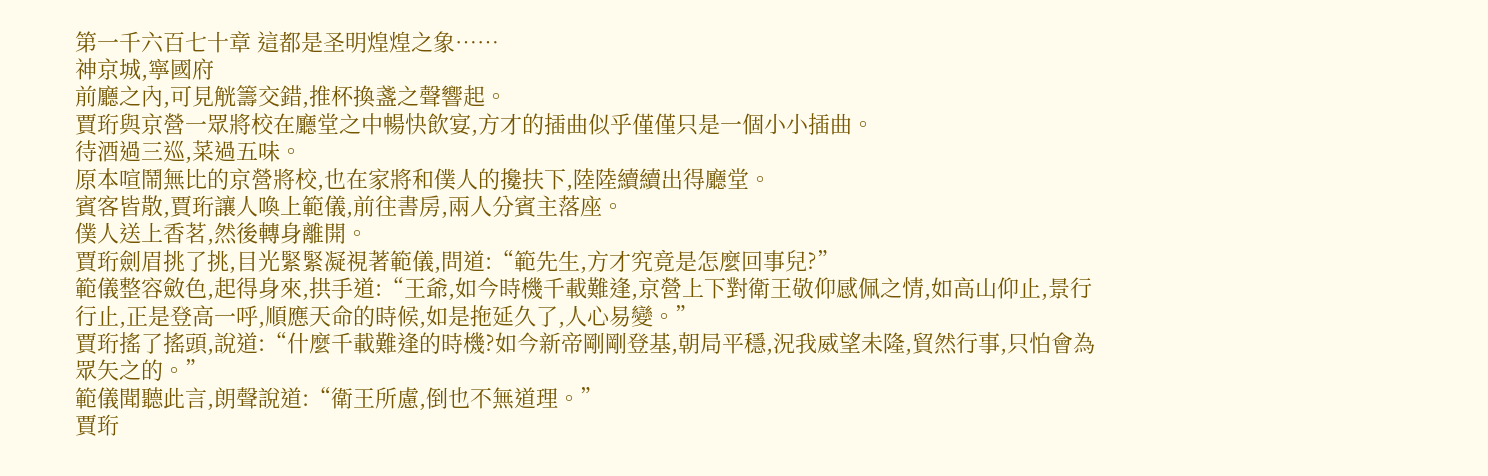第一千六百七十章 這都是圣明煌煌之象……
神京城,寧國府
前廳之內,可見觥籌交錯,推杯換盞之聲響起。
賈珩與京營一眾將校在廳堂之中暢快飲宴,方才的插曲似乎僅僅只是一個小小插曲。
待酒過三巡,菜過五味。
原本喧鬧無比的京營將校,也在家將和僕人的攙扶下,陸陸續續出得廳堂。
賓客皆散,賈珩讓人喚上範儀,前往書房,兩人分賓主落座。
僕人送上香茗,然後轉身離開。
賈珩劍眉挑了挑,目光緊緊凝視著範儀,問道:“範先生,方才究竟是怎麼回事兒?”
範儀整容斂色,起得身來,拱手道:“王爺,如今時機千載難逢,京營上下對衛王敬仰感佩之情,如高山仰止,景行行止,正是登高一呼,順應天命的時候,如是拖延久了,人心易變。”
賈珩搖了搖頭,說道:“什麼千載難逢的時機?如今新帝剛剛登基,朝局平穩,況我威望未隆,貿然行事,只怕會為眾矢之的。”
範儀聞聽此言,朗聲說道:“衛王所慮,倒也不無道理。”
賈珩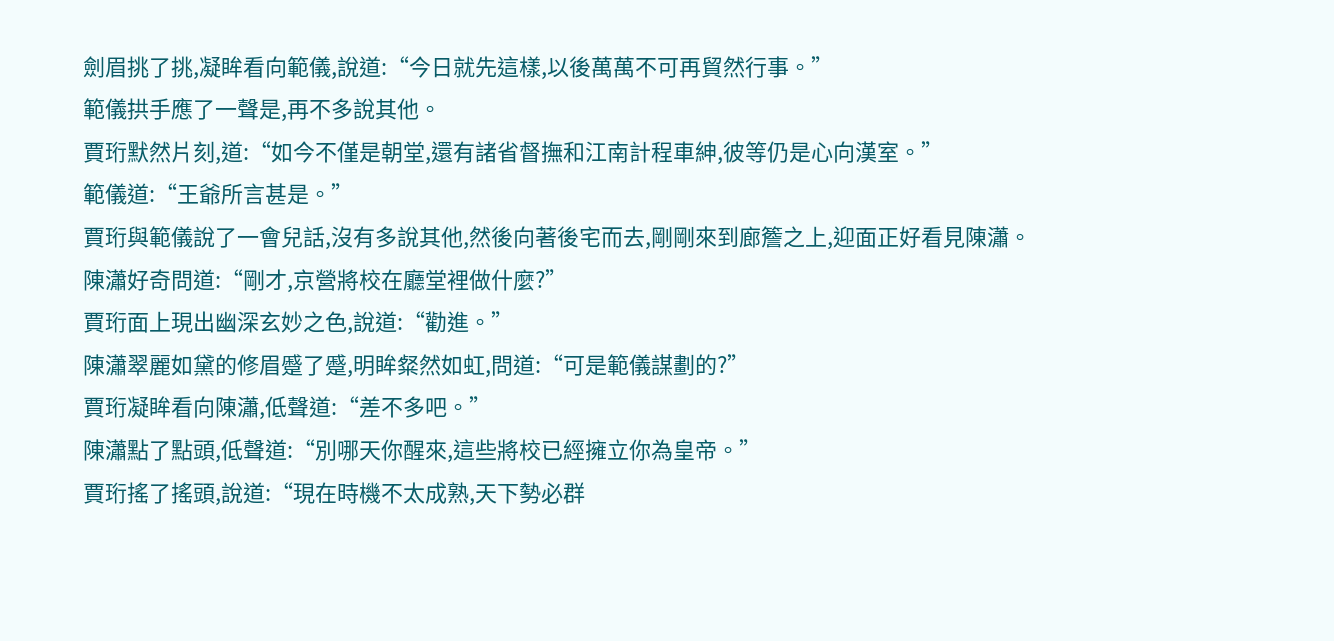劍眉挑了挑,凝眸看向範儀,說道:“今日就先這樣,以後萬萬不可再貿然行事。”
範儀拱手應了一聲是,再不多說其他。
賈珩默然片刻,道:“如今不僅是朝堂,還有諸省督撫和江南計程車紳,彼等仍是心向漢室。”
範儀道:“王爺所言甚是。”
賈珩與範儀說了一會兒話,沒有多說其他,然後向著後宅而去,剛剛來到廊簷之上,迎面正好看見陳瀟。
陳瀟好奇問道:“剛才,京營將校在廳堂裡做什麼?”
賈珩面上現出幽深玄妙之色,說道:“勸進。”
陳瀟翠麗如黛的修眉蹙了蹙,明眸粲然如虹,問道:“可是範儀謀劃的?”
賈珩凝眸看向陳瀟,低聲道:“差不多吧。”
陳瀟點了點頭,低聲道:“別哪天你醒來,這些將校已經擁立你為皇帝。”
賈珩搖了搖頭,說道:“現在時機不太成熟,天下勢必群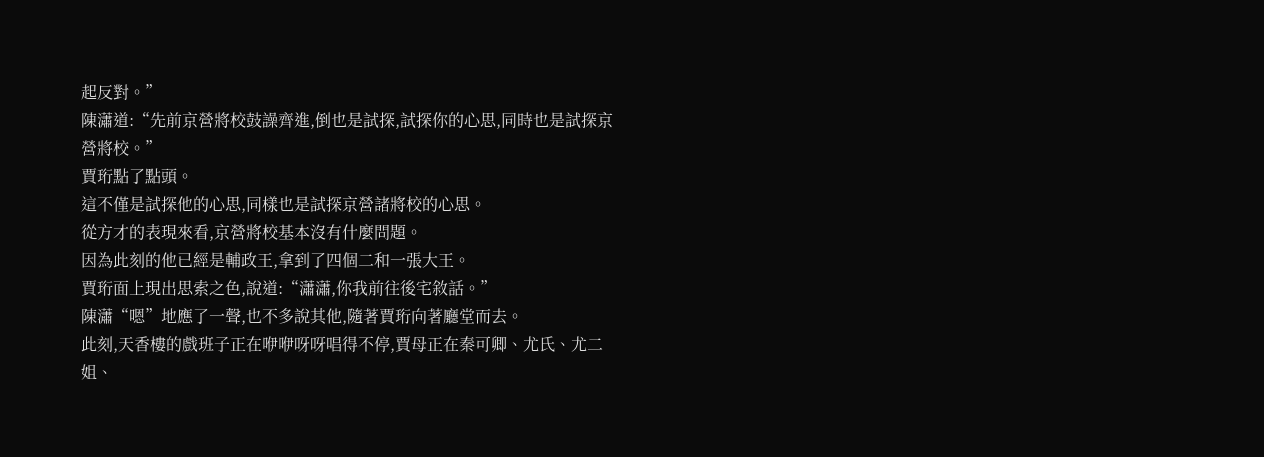起反對。”
陳瀟道:“先前京營將校鼓譟齊進,倒也是試探,試探你的心思,同時也是試探京營將校。”
賈珩點了點頭。
這不僅是試探他的心思,同樣也是試探京營諸將校的心思。
從方才的表現來看,京營將校基本沒有什麼問題。
因為此刻的他已經是輔政王,拿到了四個二和一張大王。
賈珩面上現出思索之色,說道:“瀟瀟,你我前往後宅敘話。”
陳瀟“嗯”地應了一聲,也不多說其他,隨著賈珩向著廳堂而去。
此刻,天香樓的戲班子正在咿咿呀呀唱得不停,賈母正在秦可卿、尤氏、尤二姐、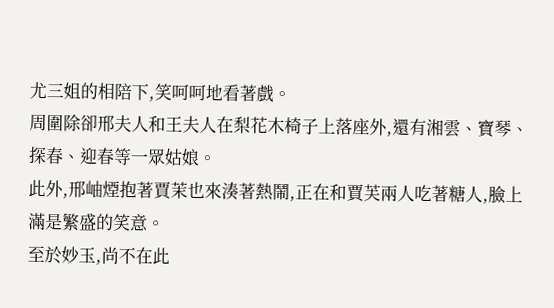尤三姐的相陪下,笑呵呵地看著戲。
周圍除卻邢夫人和王夫人在梨花木椅子上落座外,還有湘雲、寶琴、探春、迎春等一眾姑娘。
此外,邢岫煙抱著賈茉也來湊著熱鬧,正在和賈芙兩人吃著糖人,臉上滿是繁盛的笑意。
至於妙玉,尚不在此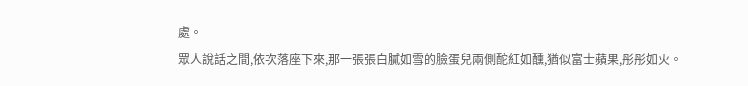處。
眾人說話之間,依次落座下來,那一張張白膩如雪的臉蛋兒兩側酡紅如醺,猶似富士蘋果,彤彤如火。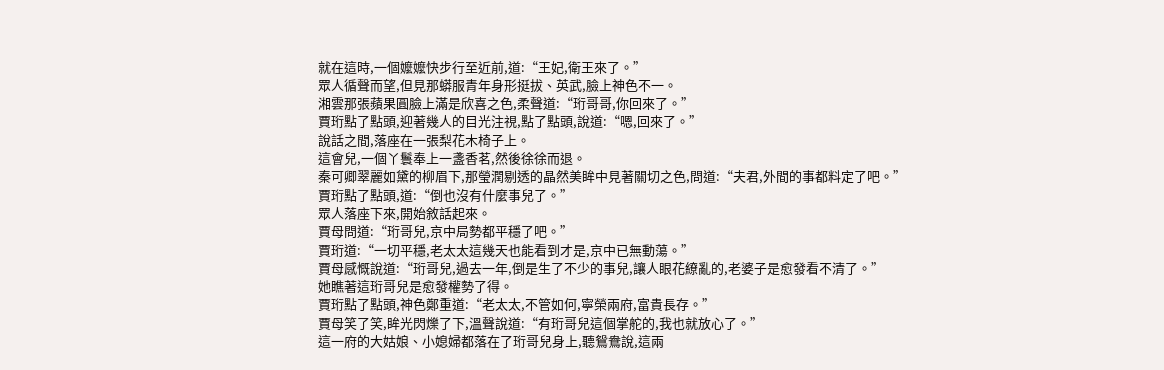就在這時,一個嬤嬤快步行至近前,道:“王妃,衛王來了。”
眾人循聲而望,但見那蟒服青年身形挺拔、英武,臉上神色不一。
湘雲那張蘋果圓臉上滿是欣喜之色,柔聲道:“珩哥哥,你回來了。”
賈珩點了點頭,迎著幾人的目光注視,點了點頭,說道:“嗯,回來了。”
說話之間,落座在一張梨花木椅子上。
這會兒,一個丫鬟奉上一盞香茗,然後徐徐而退。
秦可卿翠麗如黛的柳眉下,那瑩潤剔透的晶然美眸中見著關切之色,問道:“夫君,外間的事都料定了吧。”
賈珩點了點頭,道:“倒也沒有什麼事兒了。”
眾人落座下來,開始敘話起來。
賈母問道:“珩哥兒,京中局勢都平穩了吧。”
賈珩道:“一切平穩,老太太這幾天也能看到才是,京中已無動蕩。”
賈母感慨說道:“珩哥兒,過去一年,倒是生了不少的事兒,讓人眼花繚亂的,老婆子是愈發看不清了。”
她瞧著這珩哥兒是愈發權勢了得。
賈珩點了點頭,神色鄭重道:“老太太,不管如何,寧榮兩府,富貴長存。”
賈母笑了笑,眸光閃爍了下,溫聲說道:“有珩哥兒這個掌舵的,我也就放心了。”
這一府的大姑娘、小媳婦都落在了珩哥兒身上,聽鴛鴦說,這兩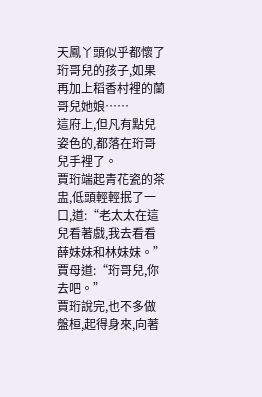天鳳丫頭似乎都懷了珩哥兒的孩子,如果再加上稻香村裡的蘭哥兒她娘……
這府上,但凡有點兒姿色的,都落在珩哥兒手裡了。
賈珩端起青花瓷的茶盅,低頭輕輕抿了一口,道:“老太太在這兒看著戲,我去看看薛妹妹和林妹妹。”
賈母道:“珩哥兒,你去吧。”
賈珩說完,也不多做盤桓,起得身來,向著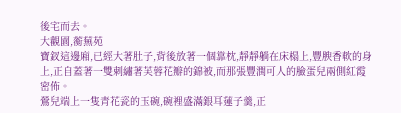後宅而去。
大觀園,蘅蕪苑
寶釵這邊廂,已經大著肚子,背後放著一個靠枕,靜靜躺在床榻上,豐腴香軟的身上,正自蓋著一雙刺繡著芙蓉花瓣的錦被,而那張豐潤可人的臉蛋兒兩側紅霞密佈。
鶯兒端上一隻青花瓷的玉碗,碗裡盛滿銀耳蓮子羹,正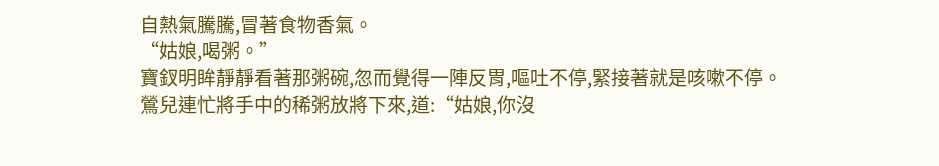自熱氣騰騰,冒著食物香氣。
“姑娘,喝粥。”
寶釵明眸靜靜看著那粥碗,忽而覺得一陣反胃,嘔吐不停,緊接著就是咳嗽不停。
鶯兒連忙將手中的稀粥放將下來,道:“姑娘,你沒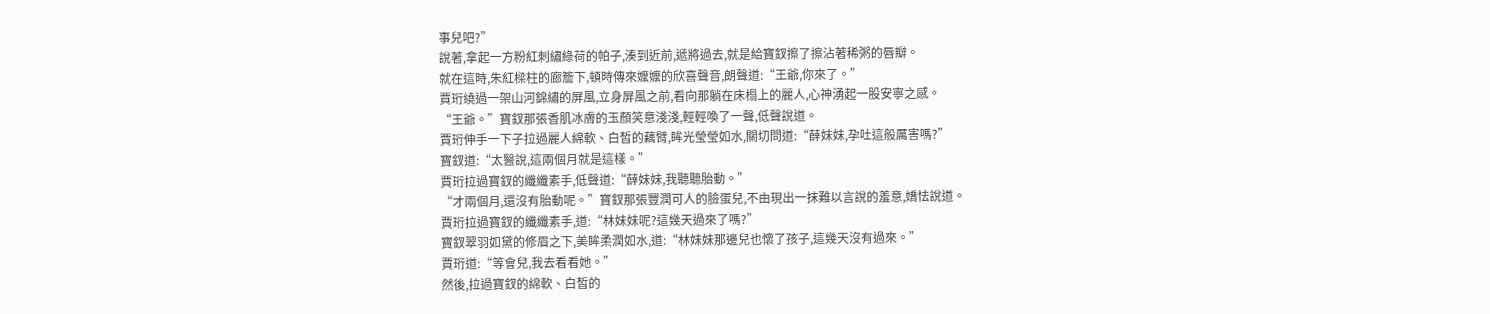事兒吧?”
說著,拿起一方粉紅刺繡綠荷的帕子,湊到近前,遞將過去,就是給寶釵擦了擦沾著稀粥的唇瓣。
就在這時,朱紅樑柱的廊簷下,頓時傳來嬤嬤的欣喜聲音,朗聲道:“王爺,你來了。”
賈珩繞過一架山河錦繡的屏風,立身屏風之前,看向那躺在床榻上的麗人,心神湧起一股安寧之感。
“王爺。”寶釵那張香肌冰膚的玉顏笑意淺淺,輕輕喚了一聲,低聲說道。
賈珩伸手一下子拉過麗人綿軟、白皙的藕臂,眸光瑩瑩如水,關切問道:“薛妹妹,孕吐這般厲害嗎?”
寶釵道:“太醫說,這兩個月就是這樣。”
賈珩拉過寶釵的纖纖素手,低聲道:“薛妹妹,我聽聽胎動。”
“才兩個月,還沒有胎動呢。”寶釵那張豐潤可人的臉蛋兒,不由現出一抹難以言說的羞意,嬌怯說道。
賈珩拉過寶釵的纖纖素手,道:“林妹妹呢?這幾天過來了嗎?”
寶釵翠羽如黛的修眉之下,美眸柔潤如水,道:“林妹妹那邊兒也懷了孩子,這幾天沒有過來。”
賈珩道:“等會兒,我去看看她。”
然後,拉過寶釵的綿軟、白皙的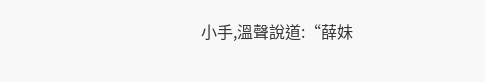小手,溫聲說道:“薛妹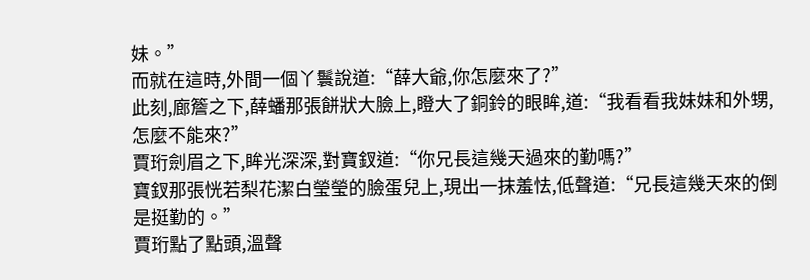妹。”
而就在這時,外間一個丫鬟說道:“薛大爺,你怎麼來了?”
此刻,廊簷之下,薛蟠那張餅狀大臉上,瞪大了銅鈴的眼眸,道:“我看看我妹妹和外甥,怎麼不能來?”
賈珩劍眉之下,眸光深深,對寶釵道:“你兄長這幾天過來的勤嗎?”
寶釵那張恍若梨花潔白瑩瑩的臉蛋兒上,現出一抹羞怯,低聲道:“兄長這幾天來的倒是挺勤的。”
賈珩點了點頭,溫聲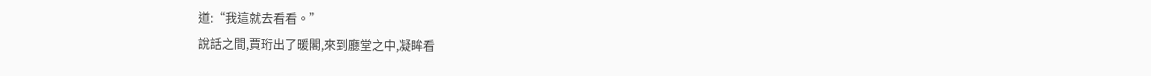道:“我這就去看看。”
說話之間,賈珩出了暖閣,來到廳堂之中,凝眸看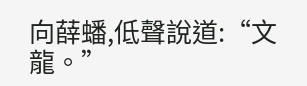向薛蟠,低聲說道:“文龍。”